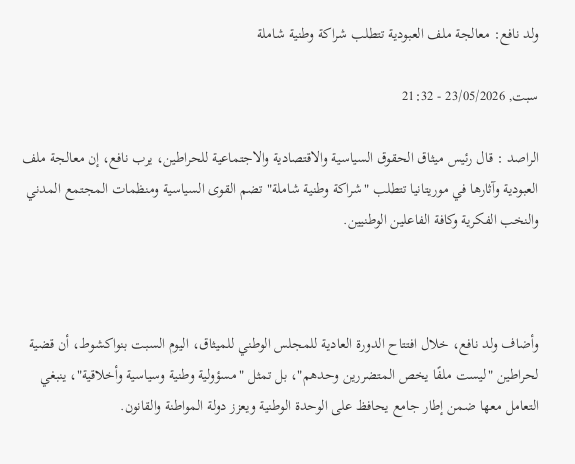ولد نافع: معالجة ملف العبودية تتطلب شراكة وطنية شاملة

سبت, 23/05/2026 - 21:32

الراصد : قال رئيس ميثاق الحقوق السياسية والاقتصادية والاجتماعية للحراطين، يرب نافع، إن معالجة ملف العبودية وآثارها في موريتانيا تتطلب "شراكة وطنية شاملة" تضم القوى السياسية ومنظمات المجتمع المدني والنخب الفكرية وكافة الفاعلين الوطنيين.



وأضاف ولد نافع، خلال افتتاح الدورة العادية للمجلس الوطني للميثاق، اليوم السبت بنواكشوط، أن قضية لحراطين "ليست ملفًا يخص المتضررين وحدهم"، بل تمثل "مسؤولية وطنية وسياسية وأخلاقية"، ينبغي التعامل معها ضمن إطار جامع يحافظ على الوحدة الوطنية ويعزز دولة المواطنة والقانون.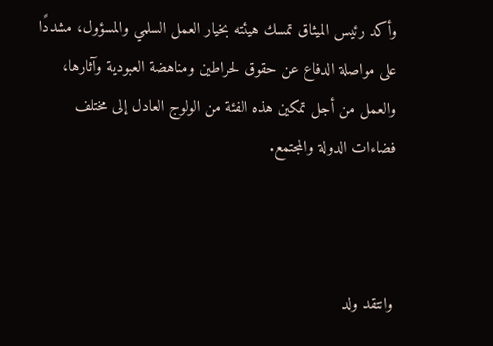وأكد رئيس الميثاق تمسك هيئته بخيار العمل السلمي والمسؤول، مشددًا على مواصلة الدفاع عن حقوق لحراطين ومناهضة العبودية وآثارها، والعمل من أجل تمكين هذه الفئة من الولوج العادل إلى مختلف فضاءات الدولة والمجتمع.



وانتقد ولد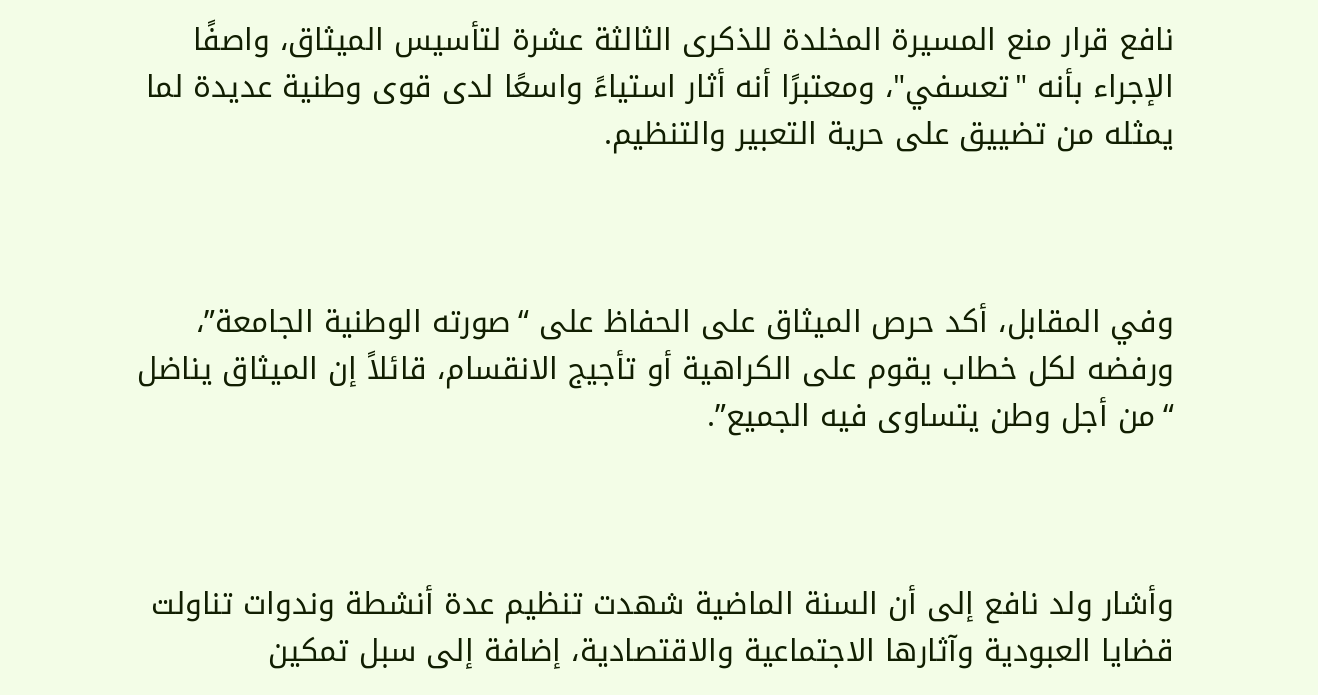نافع قرار منع المسيرة المخلدة للذكرى الثالثة عشرة لتأسيس الميثاق، واصفًا الإجراء بأنه "تعسفي"، ومعتبرًا أنه أثار استياءً واسعًا لدى قوى وطنية عديدة لما يمثله من تضييق على حرية التعبير والتنظيم.



وفي المقابل، أكد حرص الميثاق على الحفاظ على “صورته الوطنية الجامعة”، ورفضه لكل خطاب يقوم على الكراهية أو تأجيج الانقسام، قائلاً إن الميثاق يناضل “من أجل وطن يتساوى فيه الجميع”.



وأشار ولد نافع إلى أن السنة الماضية شهدت تنظيم عدة أنشطة وندوات تناولت قضايا العبودية وآثارها الاجتماعية والاقتصادية، إضافة إلى سبل تمكين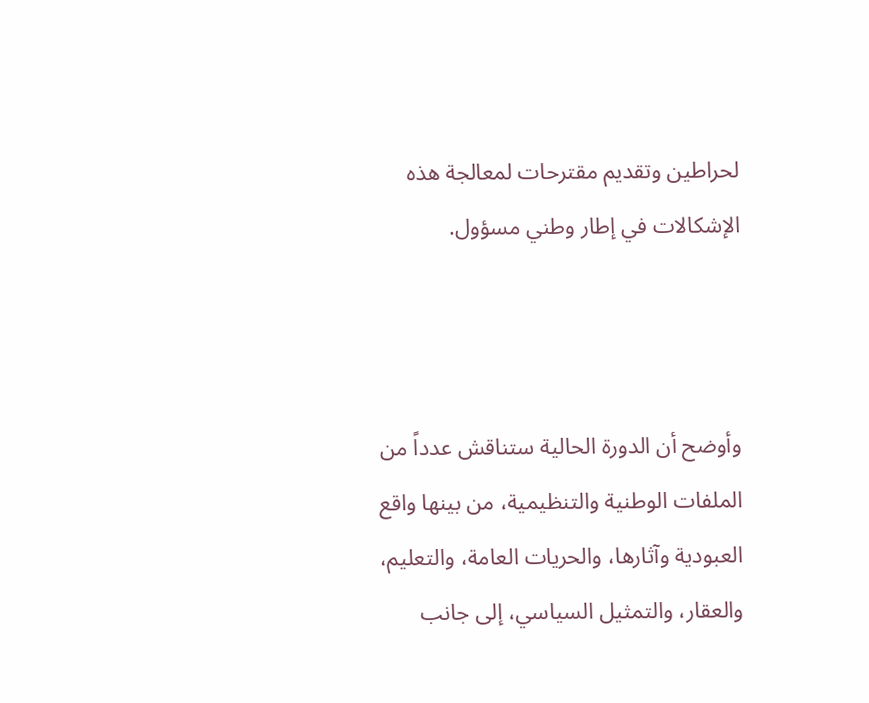لحراطين وتقديم مقترحات لمعالجة هذه الإشكالات في إطار وطني مسؤول.



وأوضح أن الدورة الحالية ستناقش عدداً من الملفات الوطنية والتنظيمية، من بينها واقع العبودية وآثارها، والحريات العامة، والتعليم، والعقار، والتمثيل السياسي، إلى جانب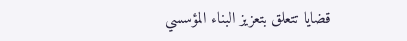قضايا تتعلق بتعزيز البناء المؤسسي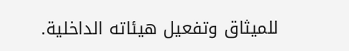للميثاق وتفعيل هيئاته الداخلية.